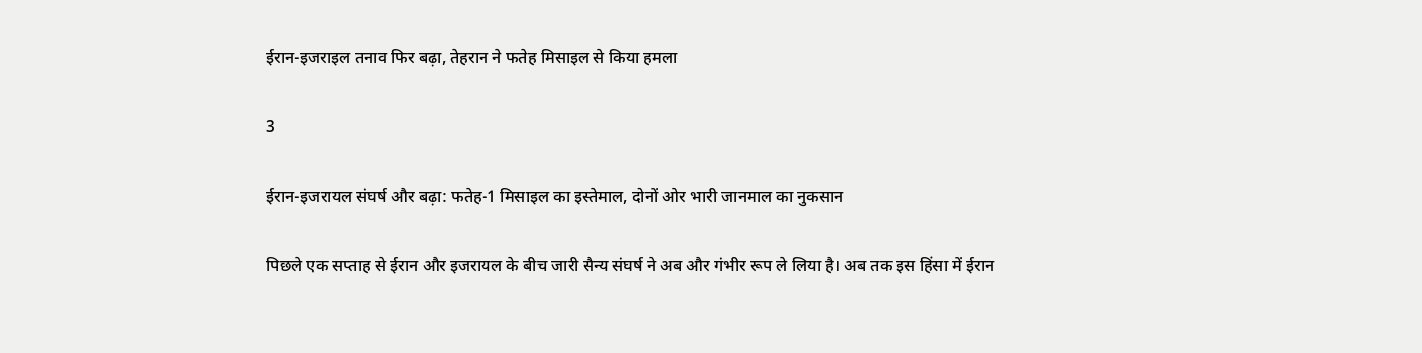ईरान-इजराइल तनाव फिर बढ़ा, तेहरान ने फतेह मिसाइल से किया हमला

3

ईरान-इजरायल संघर्ष और बढ़ा: फतेह-1 मिसाइल का इस्तेमाल, दोनों ओर भारी जानमाल का नुकसान

पिछले एक सप्ताह से ईरान और इजरायल के बीच जारी सैन्य संघर्ष ने अब और गंभीर रूप ले लिया है। अब तक इस हिंसा में ईरान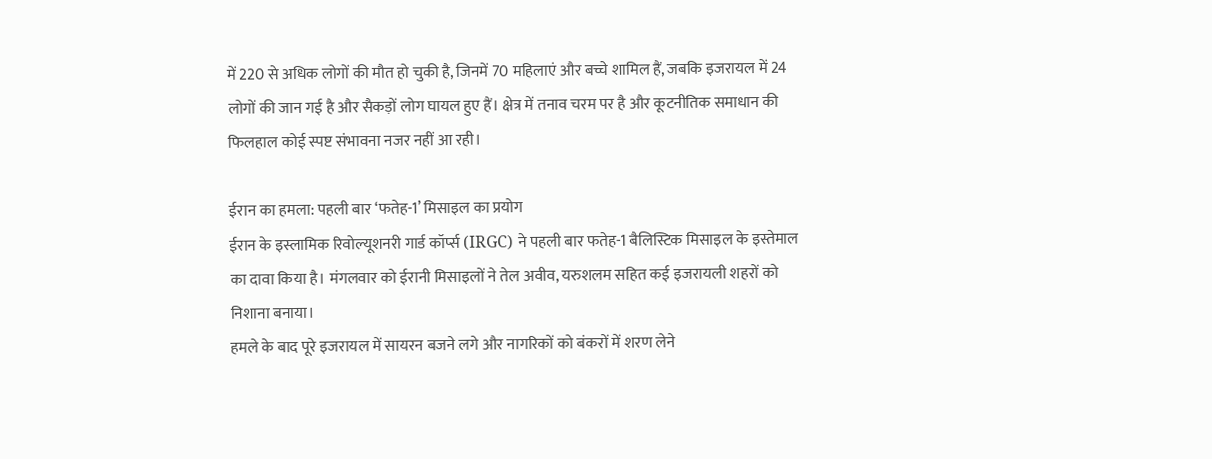में 220 से अधिक लोगों की मौत हो चुकी है, जिनमें 70 महिलाएं और बच्चे शामिल हैं, जबकि इजरायल में 24 लोगों की जान गई है और सैकड़ों लोग घायल हुए हैं। क्षेत्र में तनाव चरम पर है और कूटनीतिक समाधान की फिलहाल कोई स्पष्ट संभावना नजर नहीं आ रही।

ईरान का हमला: पहली बार ‘फतेह-1’ मिसाइल का प्रयोग
ईरान के इस्लामिक रिवोल्यूशनरी गार्ड कॉर्प्स (IRGC) ने पहली बार फतेह-1 बैलिस्टिक मिसाइल के इस्तेमाल का दावा किया है। मंगलवार को ईरानी मिसाइलों ने तेल अवीव, यरुशलम सहित कई इजरायली शहरों को निशाना बनाया।
हमले के बाद पूरे इजरायल में सायरन बजने लगे और नागरिकों को बंकरों में शरण लेने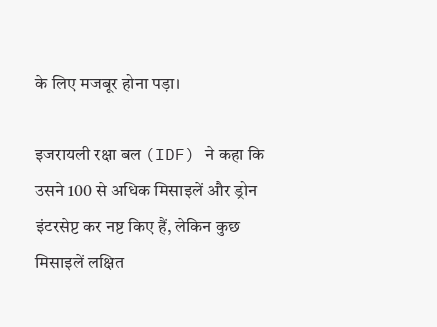के लिए मजबूर होना पड़ा।

इजरायली रक्षा बल (IDF) ने कहा कि उसने 100 से अधिक मिसाइलें और ड्रोन इंटरसेप्ट कर नष्ट किए हैं, लेकिन कुछ मिसाइलें लक्षित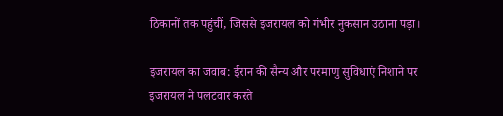ठिकानों तक पहुंचीं, जिससे इजरायल को गंभीर नुकसान उठाना पड़ा।

इजरायल का जवाब: ईरान की सैन्य और परमाणु सुविधाएं निशाने पर
इजरायल ने पलटवार करते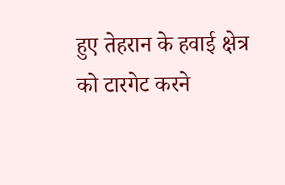हुए तेहरान के हवाई क्षेत्र को टारगेट करने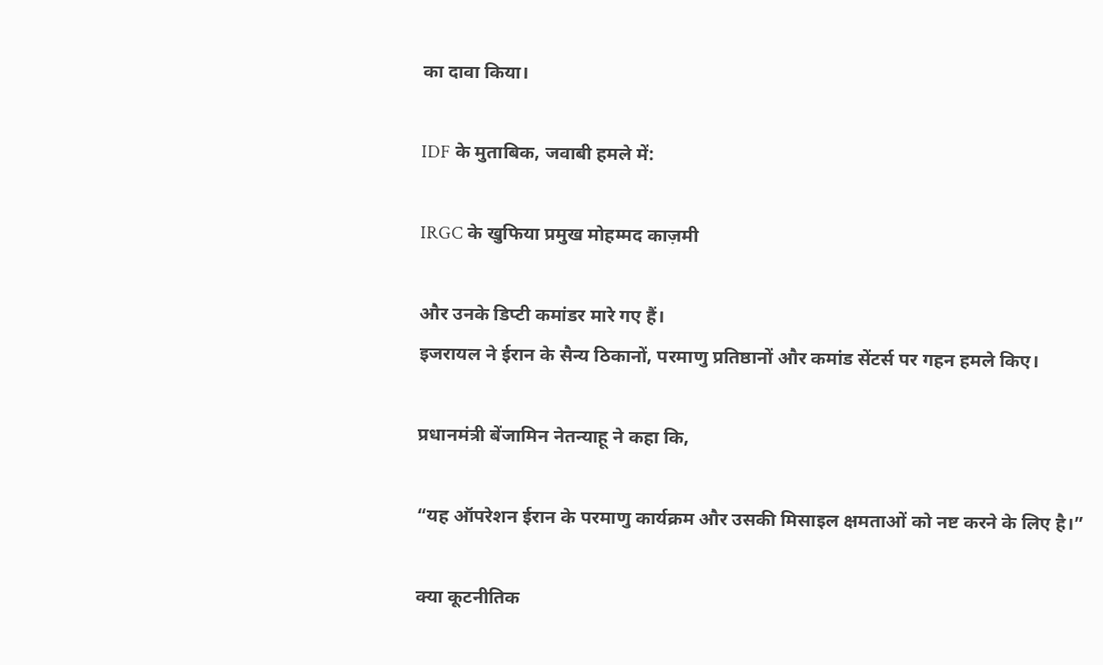का दावा किया।

IDF के मुताबिक, जवाबी हमले में:

IRGC के खुफिया प्रमुख मोहम्मद काज़मी

और उनके डिप्टी कमांडर मारे गए हैं।
इजरायल ने ईरान के सैन्य ठिकानों, परमाणु प्रतिष्ठानों और कमांड सेंटर्स पर गहन हमले किए।

प्रधानमंत्री बेंजामिन नेतन्याहू ने कहा कि,

“यह ऑपरेशन ईरान के परमाणु कार्यक्रम और उसकी मिसाइल क्षमताओं को नष्ट करने के लिए है।”

क्या कूटनीतिक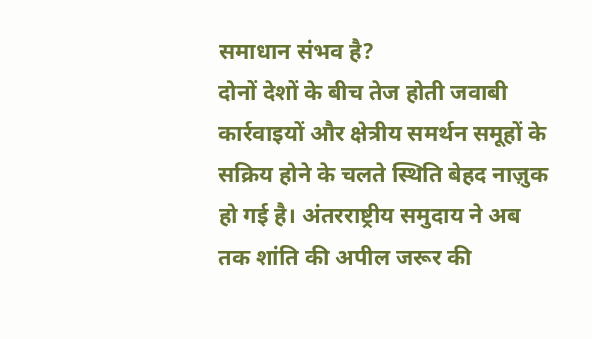समाधान संभव है?
दोनों देशों के बीच तेज होती जवाबी कार्रवाइयों और क्षेत्रीय समर्थन समूहों के सक्रिय होने के चलते स्थिति बेहद नाज़ुक हो गई है। अंतरराष्ट्रीय समुदाय ने अब तक शांति की अपील जरूर की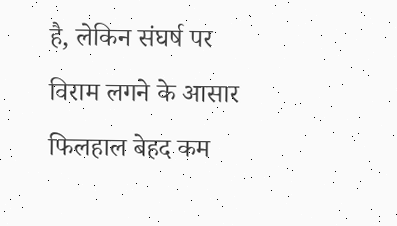है, लेकिन संघर्ष पर विराम लगने के आसार फिलहाल बेहद कम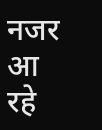नजर आ रहे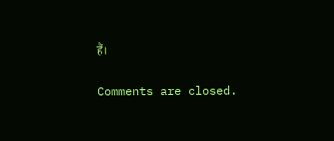हैं।

Comments are closed.